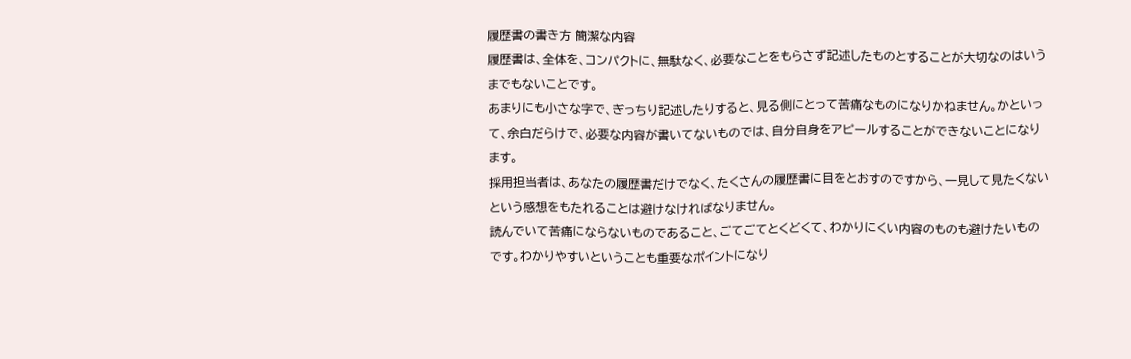履歴書の書き方 簡潔な内容
履歴書は、全体を、コンパクトに、無駄なく、必要なことをもらさず記述したものとすることが大切なのはいうまでもないことです。
あまりにも小さな字で、ぎっちり記述したりすると、見る側にとって苦痛なものになりかねません。かといって、余白だらけで、必要な内容が書いてないものでは、自分自身をアピールすることができないことになります。
採用担当者は、あなたの履歴書だけでなく、たくさんの履歴書に目をとおすのですから、一見して見たくないという感想をもたれることは避けなければなりません。
読んでいて苦痛にならないものであること、ごてごてとくどくて、わかりにくい内容のものも避けたいものです。わかりやすいということも重要なポイントになり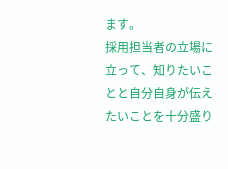ます。
採用担当者の立場に立って、知りたいことと自分自身が伝えたいことを十分盛り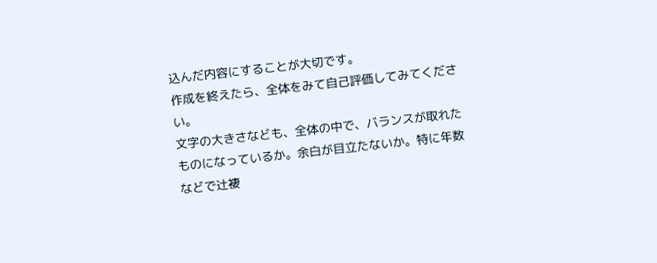込んだ内容にすることが大切です。
作成を終えたら、全体をみて自己評価してみてください。
文字の大きさなども、全体の中で、バランスが取れたものになっているか。余白が目立たないか。特に年数などで辻褄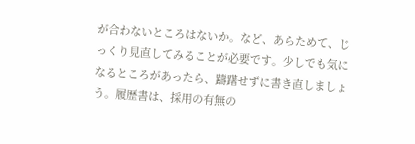が合わないところはないか。など、あらためて、じっくり見直してみることが必要です。少しでも気になるところがあったら、躊躇せずに書き直しましょう。履歴書は、採用の有無の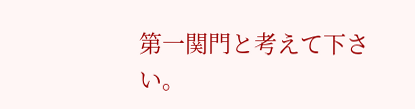第一関門と考えて下さい。